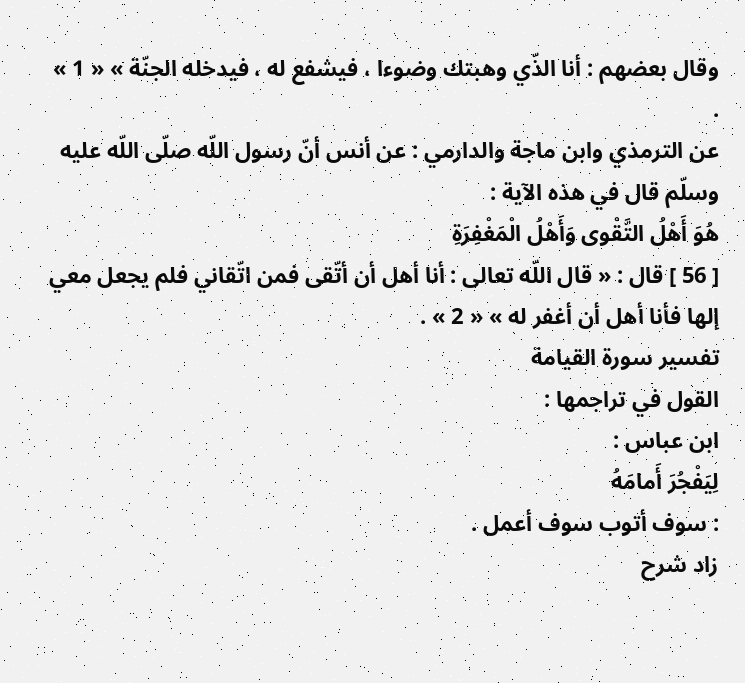وقال بعضهم : أنا الذّي وهبتك وضوءا ، فيشفع له ، فيدخله الجنّة » « 1 » .
عن الترمذي وابن ماجة والدارمي : عن أنس أنّ رسول اللّه صلّى اللّه عليه وسلّم قال في هذه الآية :
هُوَ أَهْلُ التَّقْوى وَأَهْلُ الْمَغْفِرَةِ
[ 56 ] قال : « قال اللّه تعالى : أنا أهل أن أتّقى فمن اتّقاني فلم يجعل معي إلها فأنا أهل أن أغفر له » « 2 » .
تفسير سورة القيامة
القول في تراجمها :
ابن عباس :
لِيَفْجُرَ أَمامَهُ
: سوف أتوب سوف أعمل .
زاد شرح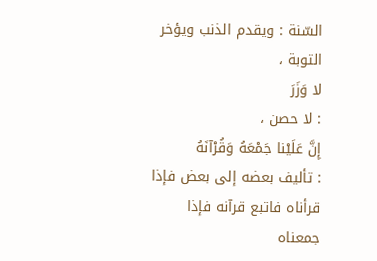السّنة : ويقدم الذنب ويؤخر التوبة ،
لا وَزَرَ
: لا حصن ،
إِنَّ عَلَيْنا جَمْعَهُ وَقُرْآنَهُ
: تأليف بعضه إلى بعض فإذا قرأناه فاتبع قرآنه فإذا جمعناه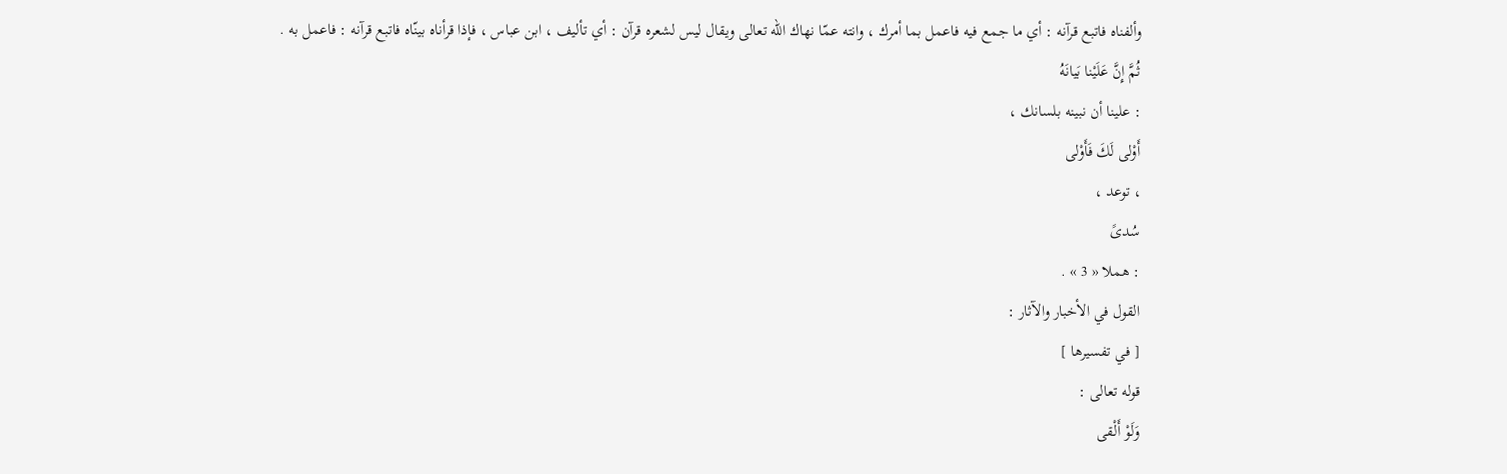وألفناه فاتبع قرآنه : أي ما جمع فيه فاعمل بما أمرك ، وانته عمّا نهاك اللّه تعالى ويقال ليس لشعره قرآن : أي تأليف ، ابن عباس ، فإذا قرأناه بينّاه فاتبع قرآنه : فاعمل به .
ثُمَّ إِنَّ عَلَيْنا بَيانَهُ
: علينا أن نبينه بلسانك ،
أَوْلى لَكَ فَأَوْلى
، توعد ،
سُدىً
: هملا « 3 » .
القول في الأخبار والآثار :
[ في تفسيرها ]
قوله تعالى :
وَلَوْ أَلْقى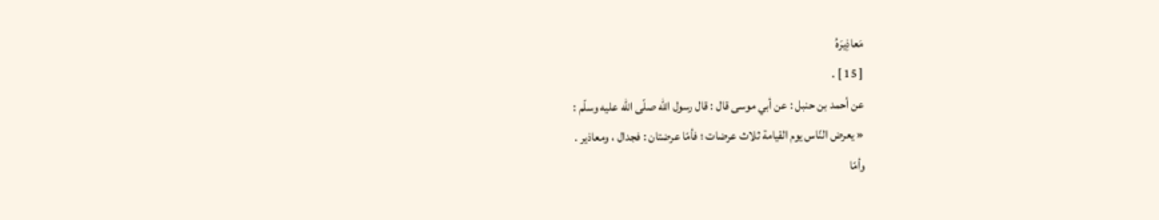مَعاذِيرَهُ
[ 15 ] .
عن أحمد بن حنبل : عن أبي موسى قال : قال رسول اللّه صلّى اللّه عليه وسلّم :
« يعرض النّاس يوم القيامة ثلاث عرضات ؛ فأمّا عرضتان : فجدال ، ومعاذير .
وأمّا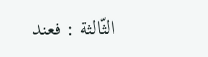الثّالثة : فعند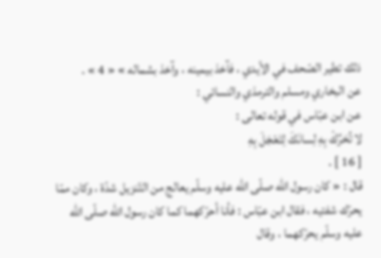ذلك تطير الصّحف في الأيدي ، فآخذ بيمينه ، وآخذ بشماله » « 4 » .
عن البخاري ومسلم والترمذي والنسائي :
عن ابن عبّاس في قوله تعالى :
لا تُحَرِّكْ بِهِ لِسانَكَ لِتَعْجَلَ بِهِ
[ 16 ] .
قال : « كان رسول اللّه صلّى اللّه عليه وسلّم يعالج من التّنزيل شدّة ، وكان ممّا يحرّك شفتيه ، فقال ابن عبّاس : فأنا أحرّكهما كما كان رسول اللّه صلّى اللّه عليه وسلّم يحرّكهما ، وقال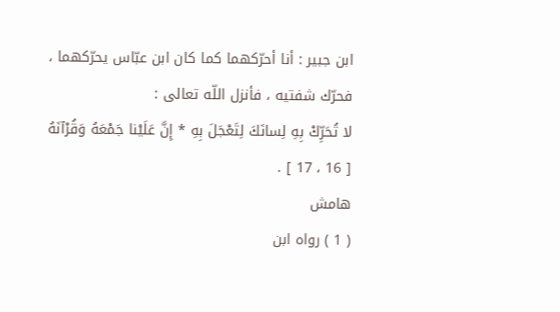ابن جبير : أنا أحرّكهما كما كان ابن عبّاس يحرّكهما ، فحرّك شفتيه ، فأنزل اللّه تعالى :
لا تُحَرِّكْ بِهِ لِسانَكَ لِتَعْجَلَ بِهِ * إِنَّ عَلَيْنا جَمْعَهُ وَقُرْآنَهُ
[ 16 ، 17 ] .
هامش
( 1 ) رواه ابن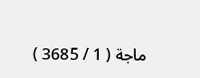ماجة ( 1 / 3685 )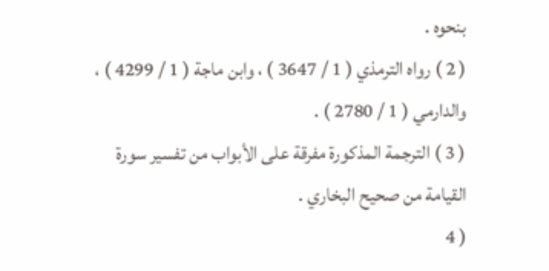بنحوه .
( 2 ) رواه الترمذي ( 1 / 3647 ) ، وابن ماجة ( 1 / 4299 ) ، والدارمي ( 1 / 2780 ) .
( 3 ) الترجمة المذكورة مفرقة على الأبواب من تفسير سورة القيامة من صحيح البخاري .
( 4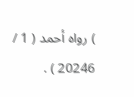) رواه أحمد ( 1 / 20246 ) .